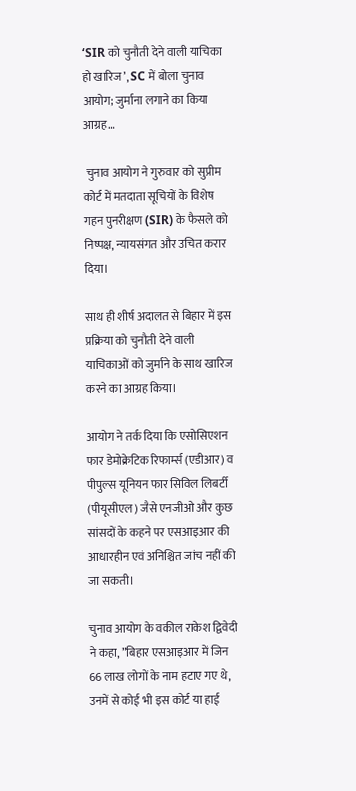‘SIR को चुनौती देने वाली याचिका हो खारिज’, SC में बोला चुनाव आयोग; जुर्माना लगाने का किया आग्रह…

 चुनाव आयोग ने गुरुवार को सुप्रीम कोर्ट में मतदाता सूचियों के विशेष गहन पुनरीक्षण (SIR) के फैसले को निष्पक्ष, न्यायसंगत और उचित करार दिया।

साथ ही शीर्ष अदालत से बिहार में इस प्रक्रिया को चुनौती देने वाली याचिकाओं को जुर्माने के साथ खारिज करने का आग्रह किया।

आयोग ने तर्क दिया कि एसोसिएशन फार डेमोक्रेटिक रिफा‌र्म्स (एडीआर) व पीपुल्स यूनियन फार सिविल लिबर्टी (पीयूसीएल) जैसे एनजीओ और कुछ सांसदों के कहने पर एसआइआर की आधारहीन एवं अनिश्चित जांच नहीं की जा सकती।

चुनाव आयोग के वकील राकेश द्विवेदी ने कहा, ”बिहार एसआइआर में जिन 66 लाख लोगों के नाम हटाए गए थे, उनमें से कोई भी इस कोर्ट या हाई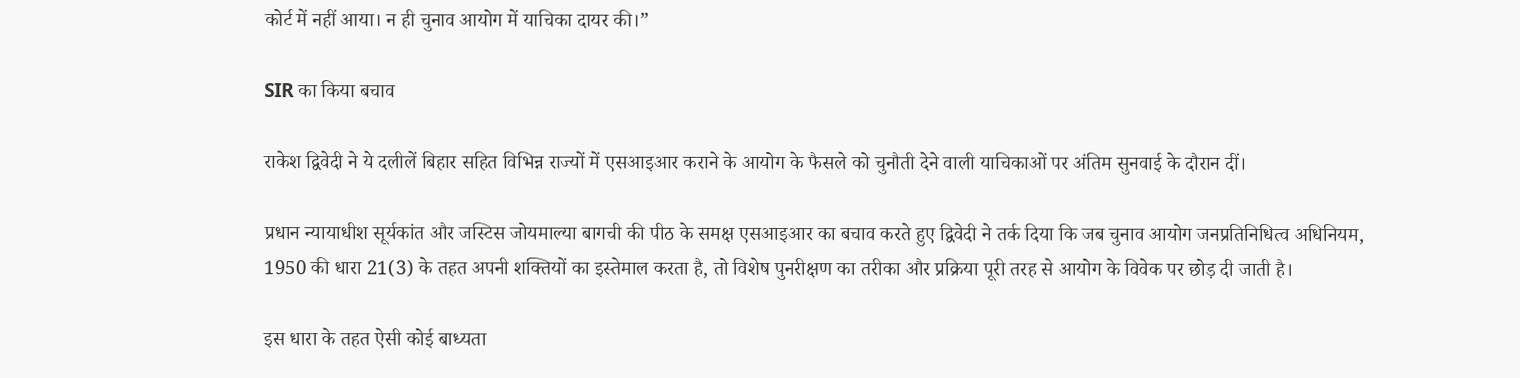कोर्ट में नहीं आया। न ही चुनाव आयोग में याचिका दायर की।”

SIR का किया बचाव

राकेश द्विवेदी ने ये दलीलें बिहार सहित विभिन्न राज्यों में एसआइआर कराने के आयोग के फैसले को चुनौती देने वाली याचिकाओं पर अंतिम सुनवाई के दौरान दीं।

प्रधान न्यायाधीश सूर्यकांत और जस्टिस जोयमाल्या बागची की पीठ के समक्ष एसआइआर का बचाव करते हुए द्विवेदी ने तर्क दिया कि जब चुनाव आयोग जनप्रतिनिधित्व अधिनियम, 1950 की धारा 21(3) के तहत अपनी शक्तियों का इस्तेमाल करता है, तो विशेष पुनरीक्षण का तरीका और प्रक्रिया पूरी तरह से आयोग के विवेक पर छोड़ दी जाती है।

इस धारा के तहत ऐसी कोई बाध्यता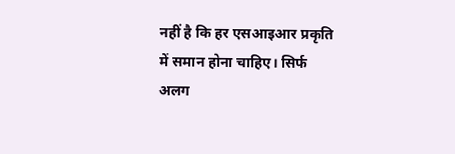नहीं है कि हर एसआइआर प्रकृति में समान होना चाहिए। सिर्फ अलग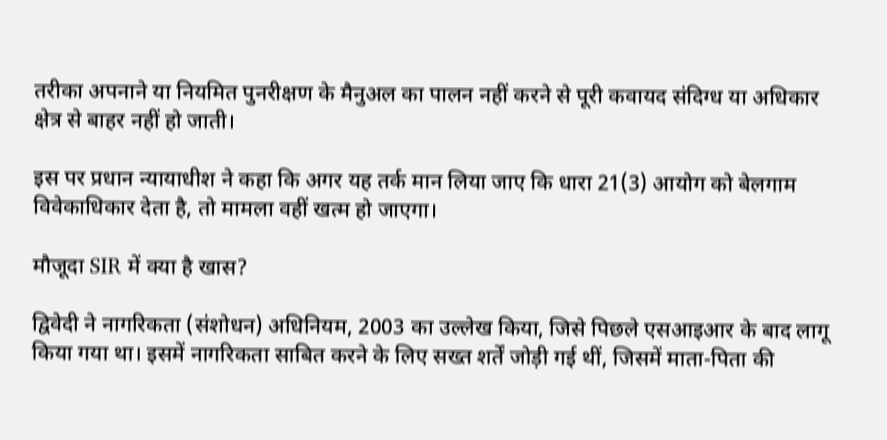तरीका अपनाने या नियमित पुनरीक्षण के मैनुअल का पालन नहीं करने से पूरी कवायद संदिग्ध या अधिकार क्षेत्र से बाहर नहीं हो जाती।

इस पर प्रधान न्यायाधीश ने कहा कि अगर यह तर्क मान लिया जाए कि धारा 21(3) आयोग को बेलगाम विवेकाधिकार देता है, तो मामला वहीं खत्म हो जाएगा।

मौजूदा SIR में क्या है खास?

द्विवेदी ने नागरिकता (संशोधन) अधिनियम, 2003 का उल्लेख किया, जिसे पिछले एसआइआर के बाद लागू किया गया था। इसमें नागरिकता साबित करने के लिए सख्त शर्तें जोड़ी गई थीं, जिसमें माता-पिता की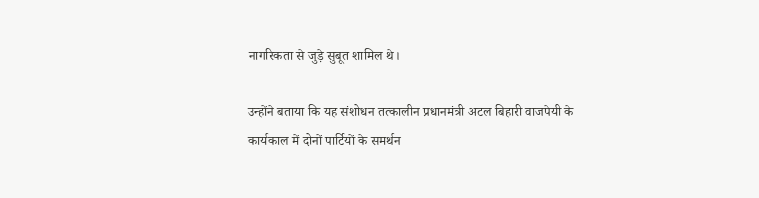नागरिकता से जुड़े सुबूत शामिल थे।

उन्होंने बताया कि यह संशोधन तत्कालीन प्रधानमंत्री अटल बिहारी वाजपेयी के कार्यकाल में दोनों पार्टियों के समर्थन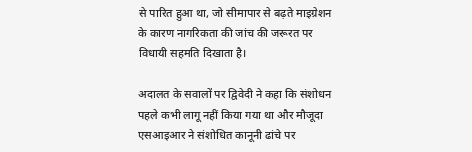से पारित हुआ था, जो सीमापार से बढ़ते माइग्रेशन के कारण नागरिकता की जांच की जरूरत पर विधायी सहमति दिखाता है।

अदालत के सवालों पर द्विवेदी ने कहा कि संशोधन पहले कभी लागू नहीं किया गया था और मौजूदा एसआइआर ने संशोधित कानूनी ढांचे पर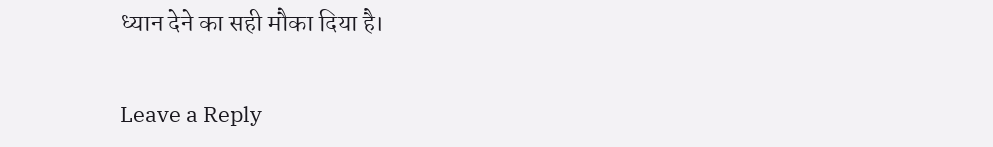ध्यान देने का सही मौका दिया है।

Leave a Reply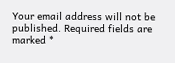Your email address will not be published. Required fields are marked *